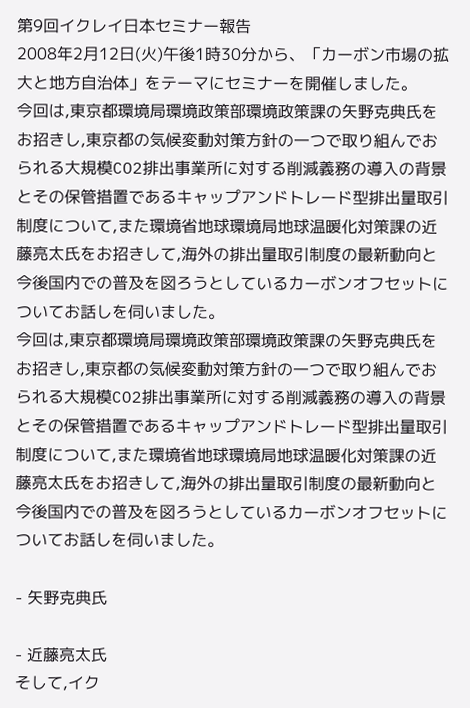第9回イクレイ日本セミナー報告
2008年2月12日(火)午後1時30分から、「カーボン市場の拡大と地方自治体」をテーマにセミナーを開催しました。
今回は,東京都環境局環境政策部環境政策課の矢野克典氏をお招きし,東京都の気候変動対策方針の一つで取り組んでおられる大規模CO2排出事業所に対する削減義務の導入の背景とその保管措置であるキャップアンドトレード型排出量取引制度について,また環境省地球環境局地球温暖化対策課の近藤亮太氏をお招きして,海外の排出量取引制度の最新動向と今後国内での普及を図ろうとしているカーボンオフセットについてお話しを伺いました。
今回は,東京都環境局環境政策部環境政策課の矢野克典氏をお招きし,東京都の気候変動対策方針の一つで取り組んでおられる大規模CO2排出事業所に対する削減義務の導入の背景とその保管措置であるキャップアンドトレード型排出量取引制度について,また環境省地球環境局地球温暖化対策課の近藤亮太氏をお招きして,海外の排出量取引制度の最新動向と今後国内での普及を図ろうとしているカーボンオフセットについてお話しを伺いました。

- 矢野克典氏

- 近藤亮太氏
そして,イク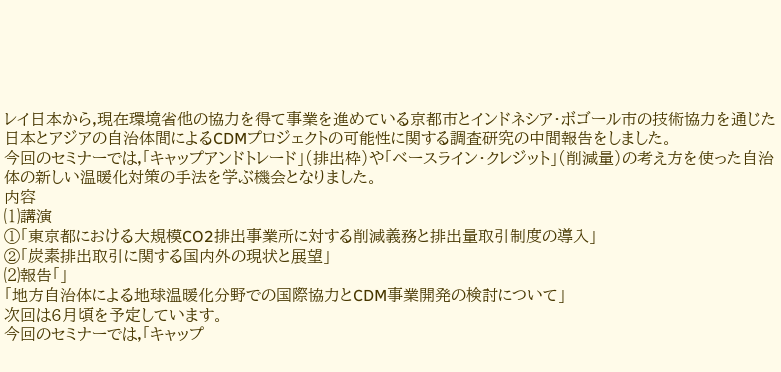レイ日本から,現在環境省他の協力を得て事業を進めている京都市とインドネシア・ボゴール市の技術協力を通じた日本とアジアの自治体間によるCDMプロジェクトの可能性に関する調査研究の中間報告をしました。
今回のセミナーでは,「キャップアンドトレード」(排出枠)や「ベースライン・クレジット」(削減量)の考え方を使った自治体の新しい温暖化対策の手法を学ぶ機会となりました。
内容
⑴講演
①「東京都における大規模CO2排出事業所に対する削減義務と排出量取引制度の導入」
②「炭素排出取引に関する国内外の現状と展望」
⑵報告「」
「地方自治体による地球温暖化分野での国際協力とCDM事業開発の検討について」
次回は6月頃を予定しています。
今回のセミナーでは,「キャップ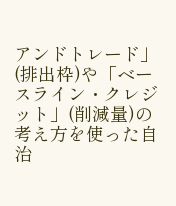アンドトレード」(排出枠)や「ベースライン・クレジット」(削減量)の考え方を使った自治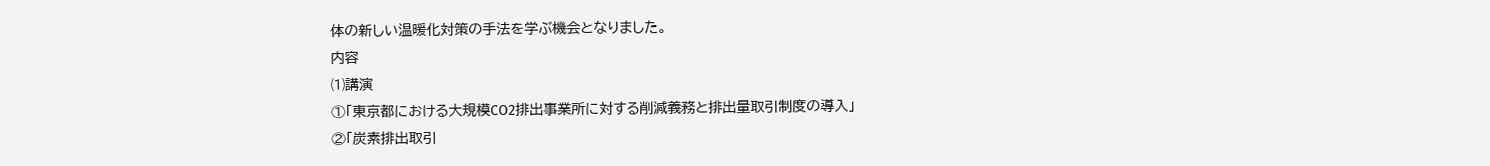体の新しい温暖化対策の手法を学ぶ機会となりました。
内容
⑴講演
①「東京都における大規模CO2排出事業所に対する削減義務と排出量取引制度の導入」
②「炭素排出取引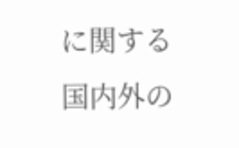に関する国内外の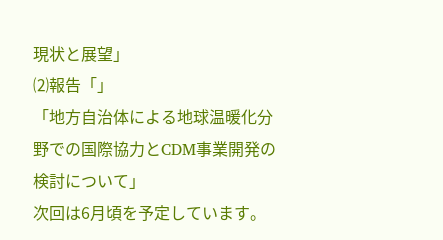現状と展望」
⑵報告「」
「地方自治体による地球温暖化分野での国際協力とCDM事業開発の検討について」
次回は6月頃を予定しています。